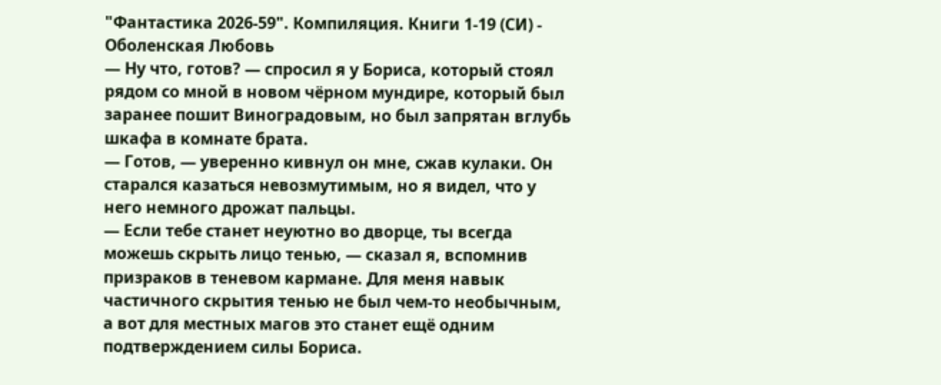"Фантастика 2026-59". Компиляция. Книги 1-19 (СИ) - Оболенская Любовь
— Ну что, готов? — спросил я у Бориса, который стоял рядом со мной в новом чёрном мундире, который был заранее пошит Виноградовым, но был запрятан вглубь шкафа в комнате брата.
— Готов, — уверенно кивнул он мне, сжав кулаки. Он старался казаться невозмутимым, но я видел, что у него немного дрожат пальцы.
— Если тебе станет неуютно во дворце, ты всегда можешь скрыть лицо тенью, — сказал я, вспомнив призраков в теневом кармане. Для меня навык частичного скрытия тенью не был чем-то необычным, а вот для местных магов это станет ещё одним подтверждением силы Бориса.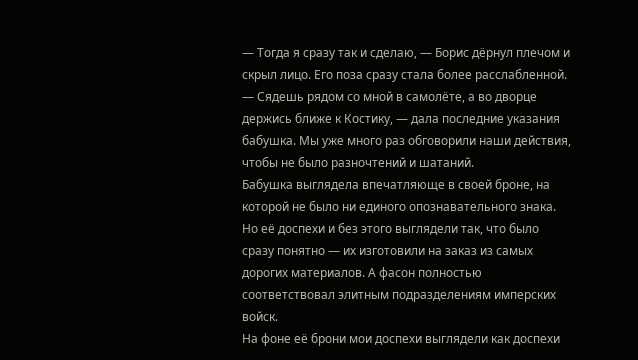— Тогда я сразу так и сделаю, — Борис дёрнул плечом и скрыл лицо. Его поза сразу стала более расслабленной.
— Сядешь рядом со мной в самолёте, а во дворце держись ближе к Костику, — дала последние указания бабушка. Мы уже много раз обговорили наши действия, чтобы не было разночтений и шатаний.
Бабушка выглядела впечатляюще в своей броне, на которой не было ни единого опознавательного знака. Но её доспехи и без этого выглядели так, что было сразу понятно — их изготовили на заказ из самых дорогих материалов. А фасон полностью соответствовал элитным подразделениям имперских войск.
На фоне её брони мои доспехи выглядели как доспехи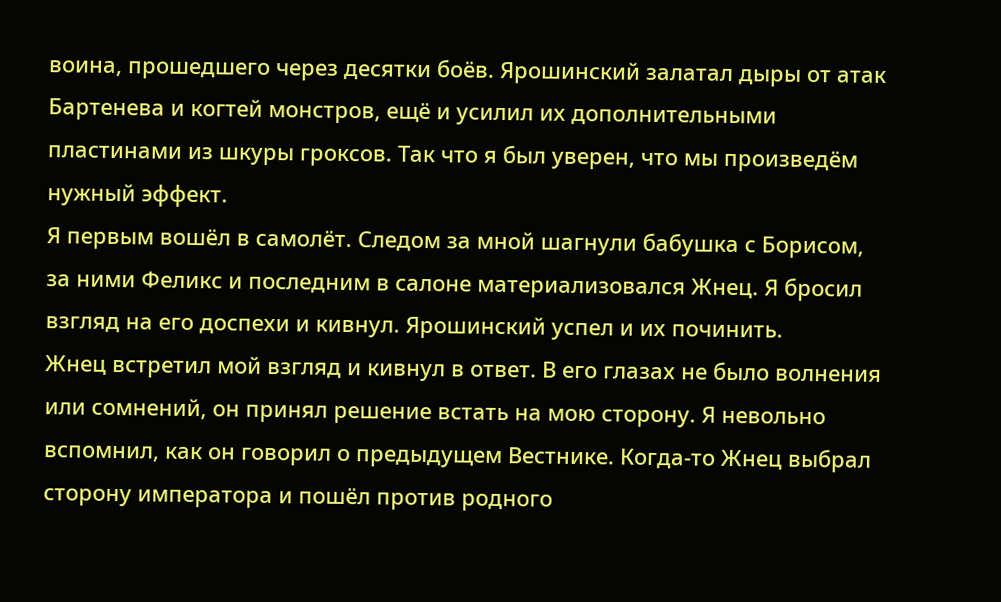воина, прошедшего через десятки боёв. Ярошинский залатал дыры от атак Бартенева и когтей монстров, ещё и усилил их дополнительными пластинами из шкуры гроксов. Так что я был уверен, что мы произведём нужный эффект.
Я первым вошёл в самолёт. Следом за мной шагнули бабушка с Борисом, за ними Феликс и последним в салоне материализовался Жнец. Я бросил взгляд на его доспехи и кивнул. Ярошинский успел и их починить.
Жнец встретил мой взгляд и кивнул в ответ. В его глазах не было волнения или сомнений, он принял решение встать на мою сторону. Я невольно вспомнил, как он говорил о предыдущем Вестнике. Когда-то Жнец выбрал сторону императора и пошёл против родного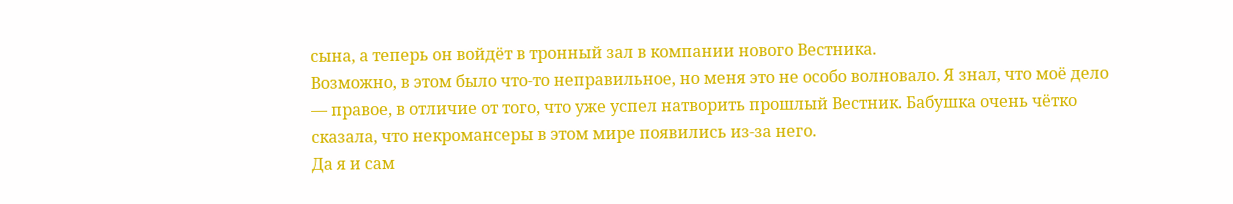сына, а теперь он войдёт в тронный зал в компании нового Вестника.
Возможно, в этом было что-то неправильное, но меня это не особо волновало. Я знал, что моё дело — правое, в отличие от того, что уже успел натворить прошлый Вестник. Бабушка очень чётко сказала, что некромансеры в этом мире появились из-за него.
Да я и сам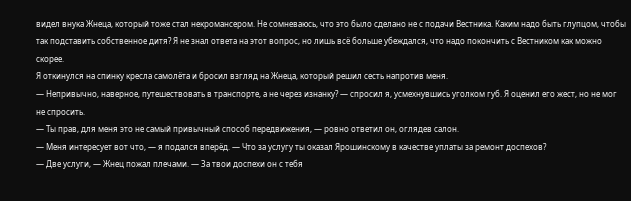видел внука Жнеца, который тоже стал некромансером. Не сомневаюсь, что это было сделано не с подачи Вестника. Каким надо быть глупцом, чтобы так подставить собственное дитя? Я не знал ответа на этот вопрос, но лишь всё больше убеждался, что надо покончить с Вестником как можно скорее.
Я откинулся на спинку кресла самолёта и бросил взгляд на Жнеца, который решил сесть напротив меня.
— Непривычно, наверное, путешествовать в транспорте, а не через изнанку? — спросил я, усмехнувшись уголком губ. Я оценил его жест, но не мог не спросить.
— Ты прав, для меня это не самый привычный способ передвижения, — ровно ответил он, оглядев салон.
— Меня интересует вот что, — я подался вперёд. — Что за услугу ты оказал Ярошинскому в качестве уплаты за ремонт доспехов?
— Две услуги, — Жнец пожал плечами. — За твои доспехи он с тебя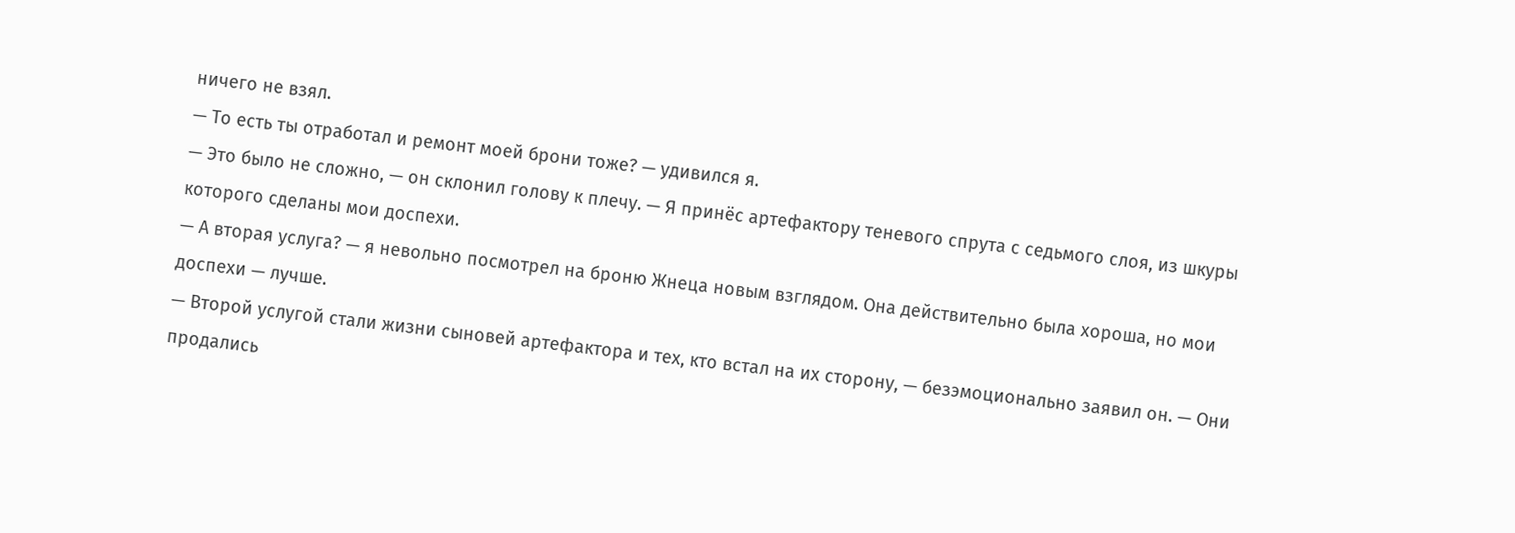ничего не взял.
— То есть ты отработал и ремонт моей брони тоже? — удивился я.
— Это было не сложно, — он склонил голову к плечу. — Я принёс артефактору теневого спрута с седьмого слоя, из шкуры которого сделаны мои доспехи.
— А вторая услуга? — я невольно посмотрел на броню Жнеца новым взглядом. Она действительно была хороша, но мои доспехи — лучше.
— Второй услугой стали жизни сыновей артефактора и тех, кто встал на их сторону, — безэмоционально заявил он. — Они продались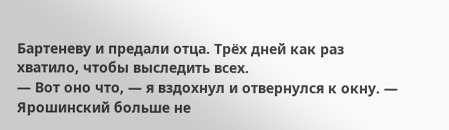Бартеневу и предали отца. Трёх дней как раз хватило, чтобы выследить всех.
— Вот оно что, — я вздохнул и отвернулся к окну. — Ярошинский больше не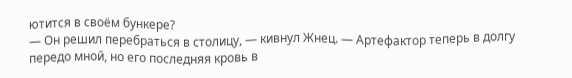ютится в своём бункере?
— Он решил перебраться в столицу, — кивнул Жнец. — Артефактор теперь в долгу передо мной, но его последняя кровь в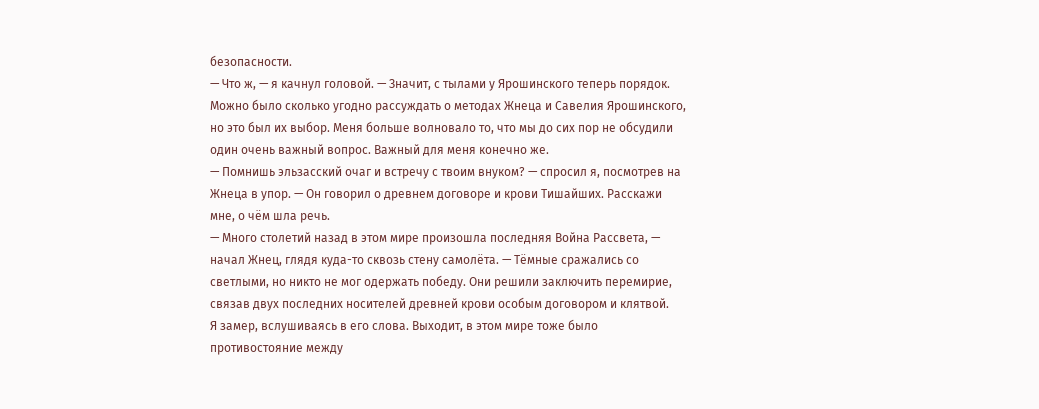безопасности.
— Что ж, — я качнул головой. — Значит, с тылами у Ярошинского теперь порядок.
Можно было сколько угодно рассуждать о методах Жнеца и Савелия Ярошинского, но это был их выбор. Меня больше волновало то, что мы до сих пор не обсудили один очень важный вопрос. Важный для меня конечно же.
— Помнишь эльзасский очаг и встречу с твоим внуком? — спросил я, посмотрев на Жнеца в упор. — Он говорил о древнем договоре и крови Тишайших. Расскажи мне, о чём шла речь.
— Много столетий назад в этом мире произошла последняя Война Рассвета, — начал Жнец, глядя куда-то сквозь стену самолёта. — Тёмные сражались со светлыми, но никто не мог одержать победу. Они решили заключить перемирие, связав двух последних носителей древней крови особым договором и клятвой.
Я замер, вслушиваясь в его слова. Выходит, в этом мире тоже было противостояние между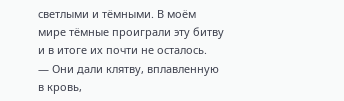светлыми и тёмными. В моём мире тёмные проиграли эту битву и в итоге их почти не осталось.
— Они дали клятву, вплавленную в кровь,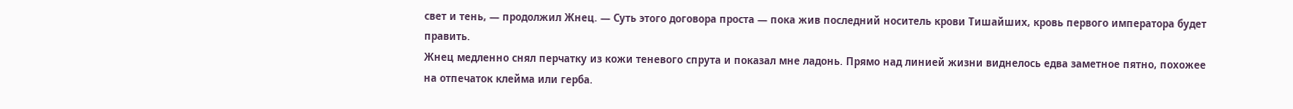свет и тень, — продолжил Жнец. — Суть этого договора проста — пока жив последний носитель крови Тишайших, кровь первого императора будет править.
Жнец медленно снял перчатку из кожи теневого спрута и показал мне ладонь. Прямо над линией жизни виднелось едва заметное пятно, похожее на отпечаток клейма или герба.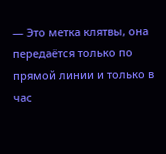— Это метка клятвы, она передаётся только по прямой линии и только в час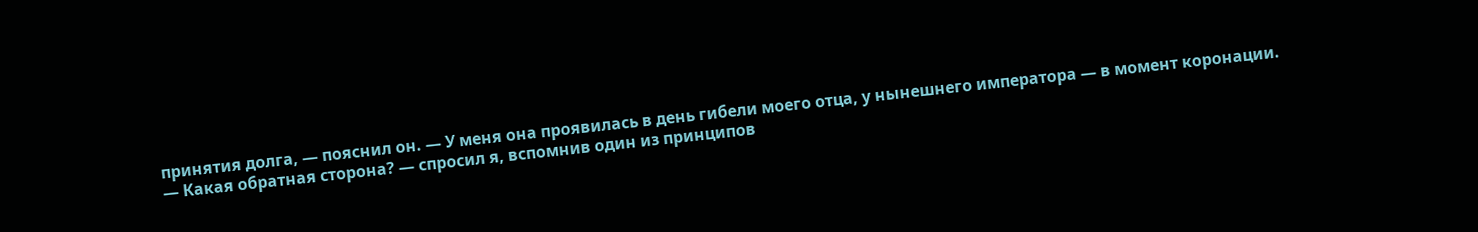принятия долга, — пояснил он. — У меня она проявилась в день гибели моего отца, у нынешнего императора — в момент коронации.
— Какая обратная сторона? — спросил я, вспомнив один из принципов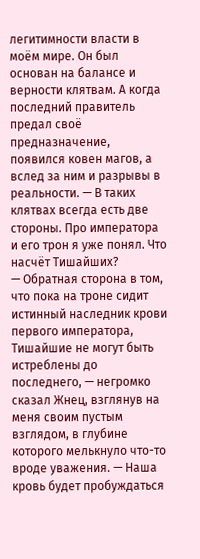легитимности власти в моём мире. Он был основан на балансе и верности клятвам. А когда последний правитель предал своё предназначение, появился ковен магов, а вслед за ним и разрывы в реальности. — В таких клятвах всегда есть две стороны. Про императора и его трон я уже понял. Что насчёт Тишайших?
— Обратная сторона в том, что пока на троне сидит истинный наследник крови первого императора, Тишайшие не могут быть истреблены до последнего, — негромко сказал Жнец, взглянув на меня своим пустым взглядом, в глубине которого мелькнуло что-то вроде уважения. — Наша кровь будет пробуждаться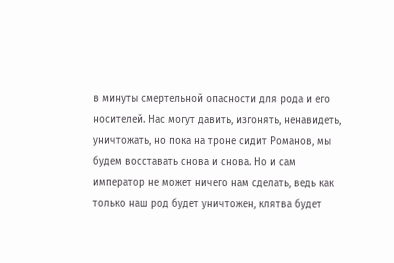в минуты смертельной опасности для рода и его носителей. Нас могут давить, изгонять, ненавидеть, уничтожать, но пока на троне сидит Романов, мы будем восставать снова и снова. Но и сам император не может ничего нам сделать, ведь как только наш род будет уничтожен, клятва будет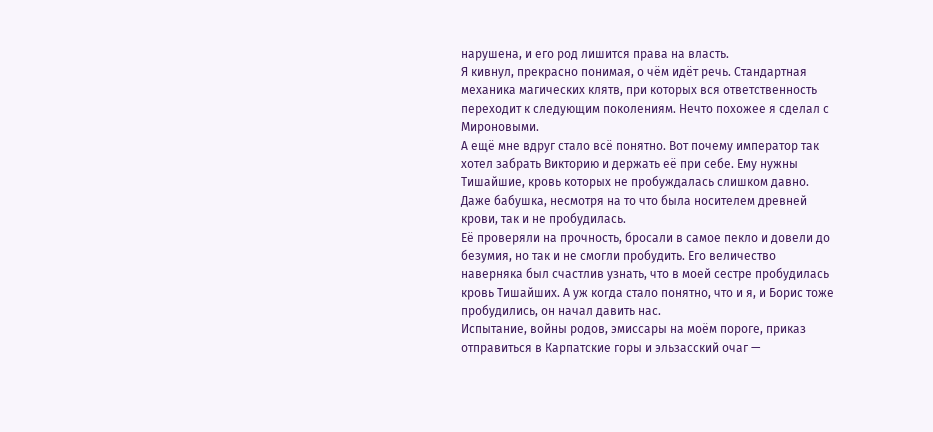нарушена, и его род лишится права на власть.
Я кивнул, прекрасно понимая, о чём идёт речь. Стандартная механика магических клятв, при которых вся ответственность переходит к следующим поколениям. Нечто похожее я сделал с Мироновыми.
А ещё мне вдруг стало всё понятно. Вот почему император так хотел забрать Викторию и держать её при себе. Ему нужны Тишайшие, кровь которых не пробуждалась слишком давно. Даже бабушка, несмотря на то что была носителем древней крови, так и не пробудилась.
Её проверяли на прочность, бросали в самое пекло и довели до безумия, но так и не смогли пробудить. Его величество наверняка был счастлив узнать, что в моей сестре пробудилась кровь Тишайших. А уж когда стало понятно, что и я, и Борис тоже пробудились, он начал давить нас.
Испытание, войны родов, эмиссары на моём пороге, приказ отправиться в Карпатские горы и эльзасский очаг —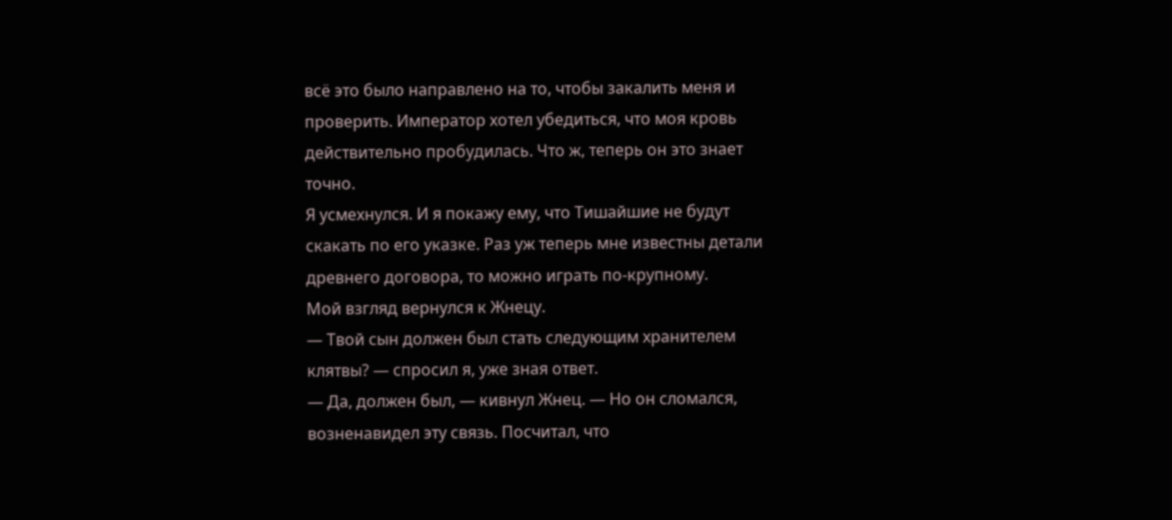всё это было направлено на то, чтобы закалить меня и проверить. Император хотел убедиться, что моя кровь действительно пробудилась. Что ж, теперь он это знает точно.
Я усмехнулся. И я покажу ему, что Тишайшие не будут скакать по его указке. Раз уж теперь мне известны детали древнего договора, то можно играть по-крупному.
Мой взгляд вернулся к Жнецу.
— Твой сын должен был стать следующим хранителем клятвы? — спросил я, уже зная ответ.
— Да, должен был, — кивнул Жнец. — Но он сломался, возненавидел эту связь. Посчитал, что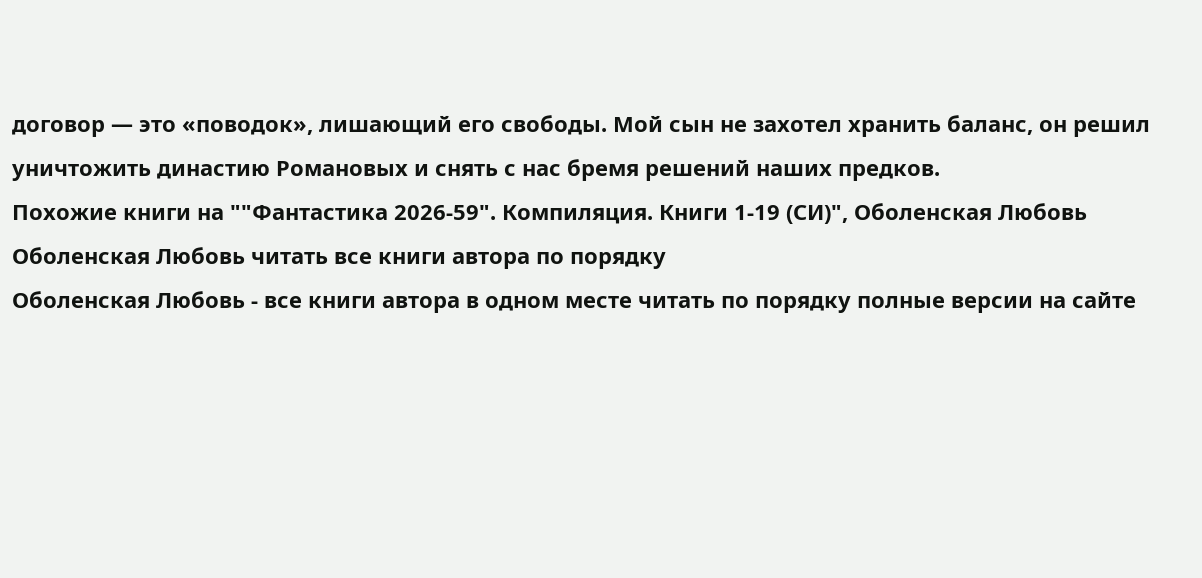договор — это «поводок», лишающий его свободы. Мой сын не захотел хранить баланс, он решил уничтожить династию Романовых и снять с нас бремя решений наших предков.
Похожие книги на ""Фантастика 2026-59". Компиляция. Книги 1-19 (СИ)", Оболенская Любовь
Оболенская Любовь читать все книги автора по порядку
Оболенская Любовь - все книги автора в одном месте читать по порядку полные версии на сайте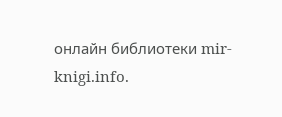онлайн библиотеки mir-knigi.info.